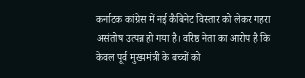कर्नाटक कांग्रेस में नई कैबिनेट विस्तार को लेकर गहरा असंतोष उत्पन्न हो गया है। वरिष्ठ नेता का आरोप है कि केवल पूर्व मुख्यमंत्री के बच्चों को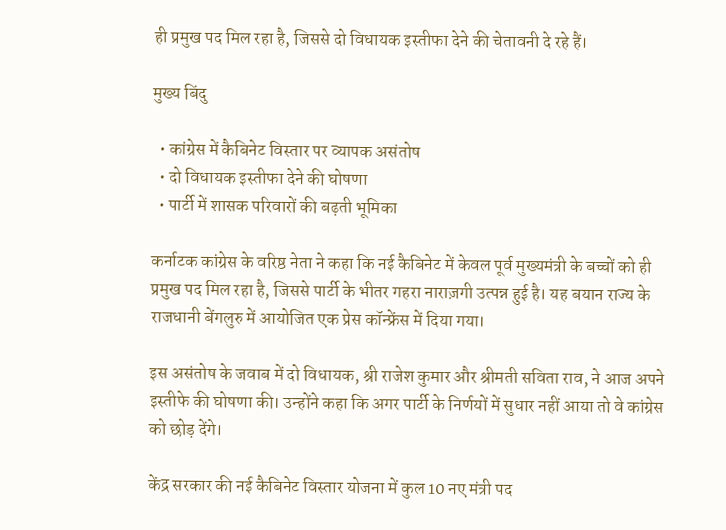ही प्रमुख पद मिल रहा है, जिससे दो विधायक इस्तीफा देने की चेतावनी दे रहे हैं।

मुख्य बिंदु

  • कांग्रेस में कैबिनेट विस्तार पर व्यापक असंतोष
  • दो विधायक इस्तीफा देने की घोषणा
  • पार्टी में शासक परिवारों की बढ़ती भूमिका

कर्नाटक कांग्रेस के वरिष्ठ नेता ने कहा कि नई कैबिनेट में केवल पूर्व मुख्यमंत्री के बच्चों को ही प्रमुख पद मिल रहा है, जिससे पार्टी के भीतर गहरा नाराज़गी उत्पन्न हुई है। यह बयान राज्य के राजधानी बेंगलुरु में आयोजित एक प्रेस कॉन्फ्रेंस में दिया गया।

इस असंतोष के जवाब में दो विधायक, श्री राजेश कुमार और श्रीमती सविता राव, ने आज अपने इस्तीफे की घोषणा की। उन्होंने कहा कि अगर पार्टी के निर्णयों में सुधार नहीं आया तो वे कांग्रेस को छोड़ देंगे।

केंद्र सरकार की नई कैबिनेट विस्तार योजना में कुल 10 नए मंत्री पद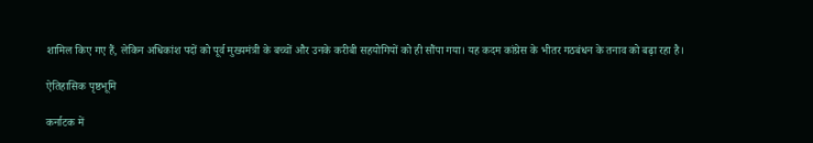शामिल किए गए हैं, लेकिन अधिकांश पदों को पूर्व मुख्यमंत्री के बच्चों और उनके करीबी सहयोगियों को ही सौंपा गया। यह कदम कांग्रेस के भीतर गठबंधन के तनाव को बढ़ा रहा है।

ऐतिहासिक पृष्ठभूमि

कर्नाटक में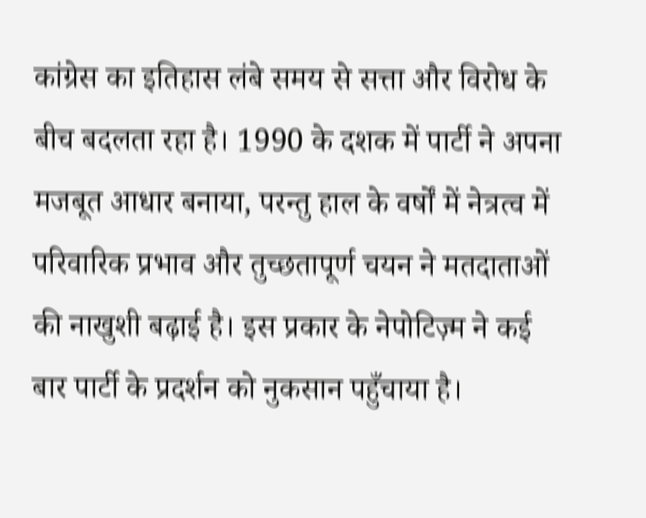कांग्रेस का इतिहास लंबे समय से सत्ता और विरोध के बीच बदलता रहा है। 1990 के दशक में पार्टी ने अपना मजबूत आधार बनाया, परन्तु हाल के वर्षों में नेत्रत्व में परिवारिक प्रभाव और तुच्छतापूर्ण चयन ने मतदाताओं की नाखुशी बढ़ाई है। इस प्रकार के नेपोटिज़्म ने कई बार पार्टी के प्रदर्शन को नुकसान पहुँचाया है।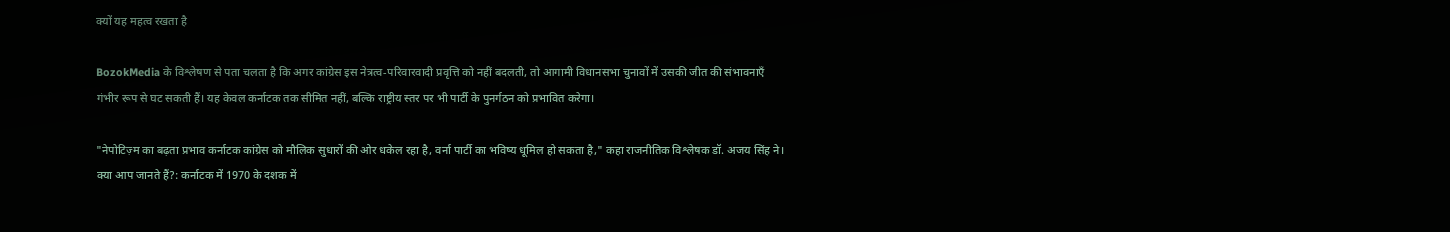क्यों यह महत्व रखता है

BozokMedia के विश्लेषण से पता चलता है कि अगर कांग्रेस इस नेत्रत्व‑परिवारवादी प्रवृत्ति को नहीं बदलती, तो आगामी विधानसभा चुनावों में उसकी जीत की संभावनाएँ गंभीर रूप से घट सकती हैं। यह केवल कर्नाटक तक सीमित नहीं, बल्कि राष्ट्रीय स्तर पर भी पार्टी के पुनर्गठन को प्रभावित करेगा।

"नेपोटिज़्म का बढ़ता प्रभाव कर्नाटक कांग्रेस को मौलिक सुधारों की ओर धकेल रहा है, वर्ना पार्टी का भविष्य धूमिल हो सकता है," कहा राजनीतिक विश्लेषक डॉ. अजय सिंह ने।
क्या आप जानते हैं?: कर्नाटक में 1970 के दशक में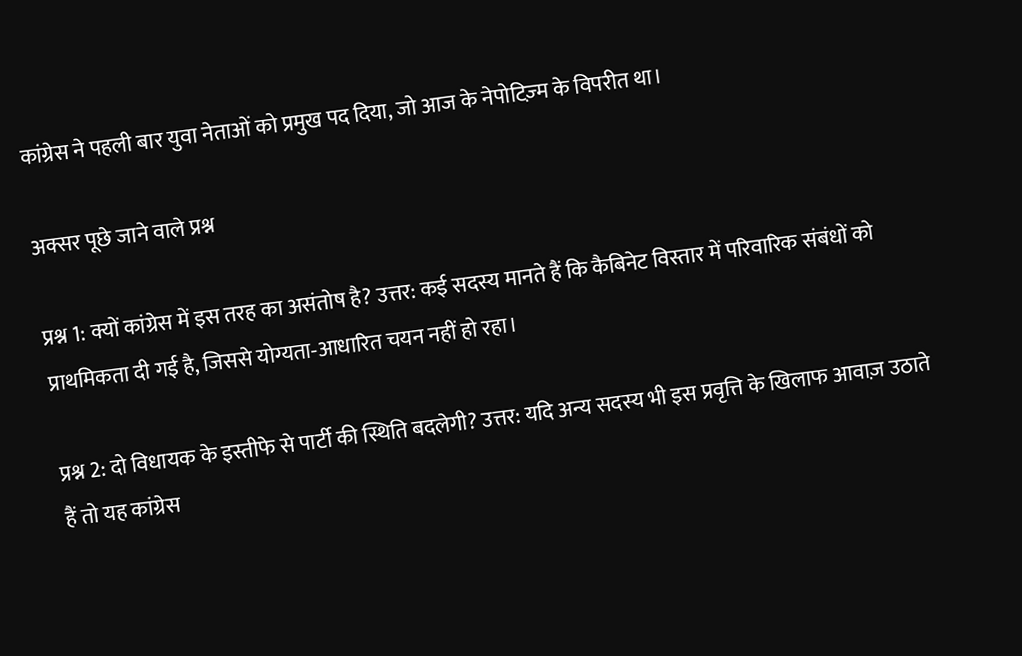कांग्रेस ने पहली बार युवा नेताओं को प्रमुख पद दिया, जो आज के नेपोटिज़्म के विपरीत था।

अक्सर पूछे जाने वाले प्रश्न

प्रश्न 1: क्यों कांग्रेस में इस तरह का असंतोष है? उत्तर: कई सदस्य मानते हैं कि कैबिनेट विस्तार में परिवारिक संबंधों को प्राथमिकता दी गई है, जिससे योग्यता‑आधारित चयन नहीं हो रहा।

प्रश्न 2: दो विधायक के इस्तीफे से पार्टी की स्थिति बदलेगी? उत्तर: यदि अन्य सदस्य भी इस प्रवृत्ति के खिलाफ आवाज़ उठाते हैं तो यह कांग्रेस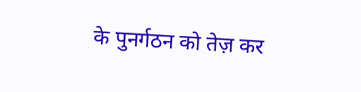के पुनर्गठन को तेज़ कर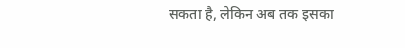सकता है, लेकिन अब तक इसका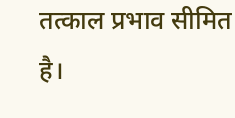तत्काल प्रभाव सीमित है।